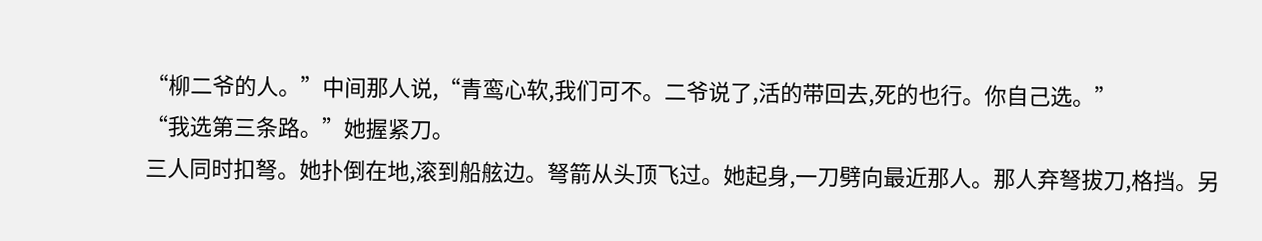“柳二爷的人。”中间那人说,“青鸾心软,我们可不。二爷说了,活的带回去,死的也行。你自己选。”
“我选第三条路。”她握紧刀。
三人同时扣弩。她扑倒在地,滚到船舷边。弩箭从头顶飞过。她起身,一刀劈向最近那人。那人弃弩拔刀,格挡。另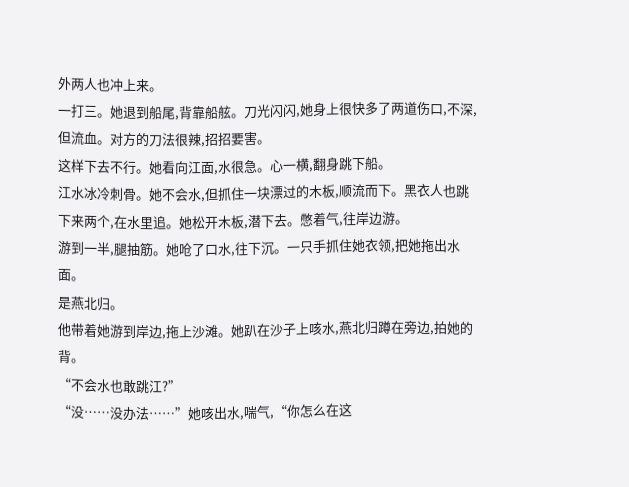外两人也冲上来。
一打三。她退到船尾,背靠船舷。刀光闪闪,她身上很快多了两道伤口,不深,但流血。对方的刀法很辣,招招要害。
这样下去不行。她看向江面,水很急。心一横,翻身跳下船。
江水冰冷刺骨。她不会水,但抓住一块漂过的木板,顺流而下。黑衣人也跳下来两个,在水里追。她松开木板,潜下去。憋着气,往岸边游。
游到一半,腿抽筋。她呛了口水,往下沉。一只手抓住她衣领,把她拖出水面。
是燕北归。
他带着她游到岸边,拖上沙滩。她趴在沙子上咳水,燕北归蹲在旁边,拍她的背。
“不会水也敢跳江?”
“没……没办法……”她咳出水,喘气,“你怎么在这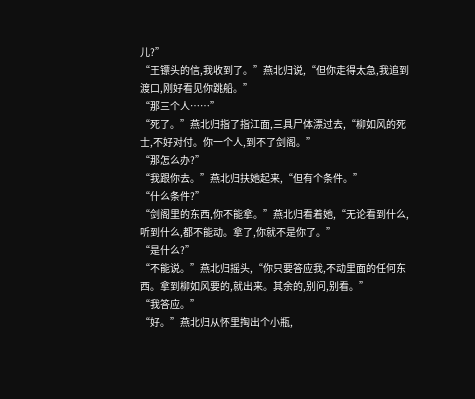儿?”
“王镖头的信,我收到了。”燕北归说,“但你走得太急,我追到渡口,刚好看见你跳船。”
“那三个人……”
“死了。”燕北归指了指江面,三具尸体漂过去,“柳如风的死士,不好对付。你一个人,到不了剑阁。”
“那怎么办?”
“我跟你去。”燕北归扶她起来,“但有个条件。”
“什么条件?”
“剑阁里的东西,你不能拿。”燕北归看着她,“无论看到什么,听到什么,都不能动。拿了,你就不是你了。”
“是什么?”
“不能说。”燕北归摇头,“你只要答应我,不动里面的任何东西。拿到柳如风要的,就出来。其余的,别问,别看。”
“我答应。”
“好。”燕北归从怀里掏出个小瓶,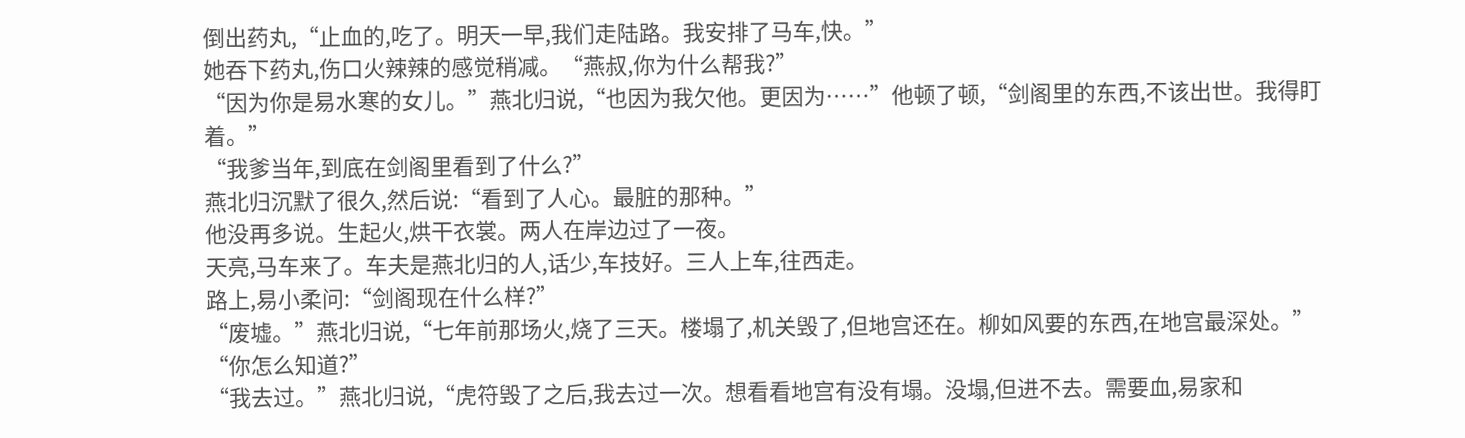倒出药丸,“止血的,吃了。明天一早,我们走陆路。我安排了马车,快。”
她吞下药丸,伤口火辣辣的感觉稍减。“燕叔,你为什么帮我?”
“因为你是易水寒的女儿。”燕北归说,“也因为我欠他。更因为……”他顿了顿,“剑阁里的东西,不该出世。我得盯着。”
“我爹当年,到底在剑阁里看到了什么?”
燕北归沉默了很久,然后说:“看到了人心。最脏的那种。”
他没再多说。生起火,烘干衣裳。两人在岸边过了一夜。
天亮,马车来了。车夫是燕北归的人,话少,车技好。三人上车,往西走。
路上,易小柔问:“剑阁现在什么样?”
“废墟。”燕北归说,“七年前那场火,烧了三天。楼塌了,机关毁了,但地宫还在。柳如风要的东西,在地宫最深处。”
“你怎么知道?”
“我去过。”燕北归说,“虎符毁了之后,我去过一次。想看看地宫有没有塌。没塌,但进不去。需要血,易家和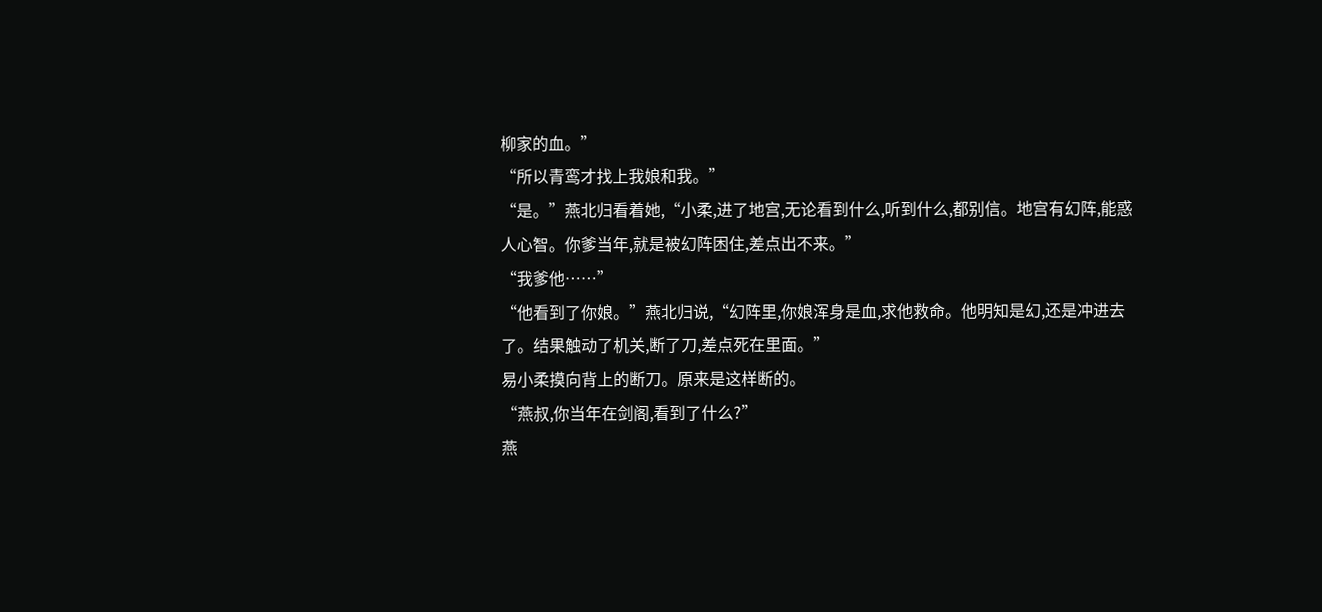柳家的血。”
“所以青鸾才找上我娘和我。”
“是。”燕北归看着她,“小柔,进了地宫,无论看到什么,听到什么,都别信。地宫有幻阵,能惑人心智。你爹当年,就是被幻阵困住,差点出不来。”
“我爹他……”
“他看到了你娘。”燕北归说,“幻阵里,你娘浑身是血,求他救命。他明知是幻,还是冲进去了。结果触动了机关,断了刀,差点死在里面。”
易小柔摸向背上的断刀。原来是这样断的。
“燕叔,你当年在剑阁,看到了什么?”
燕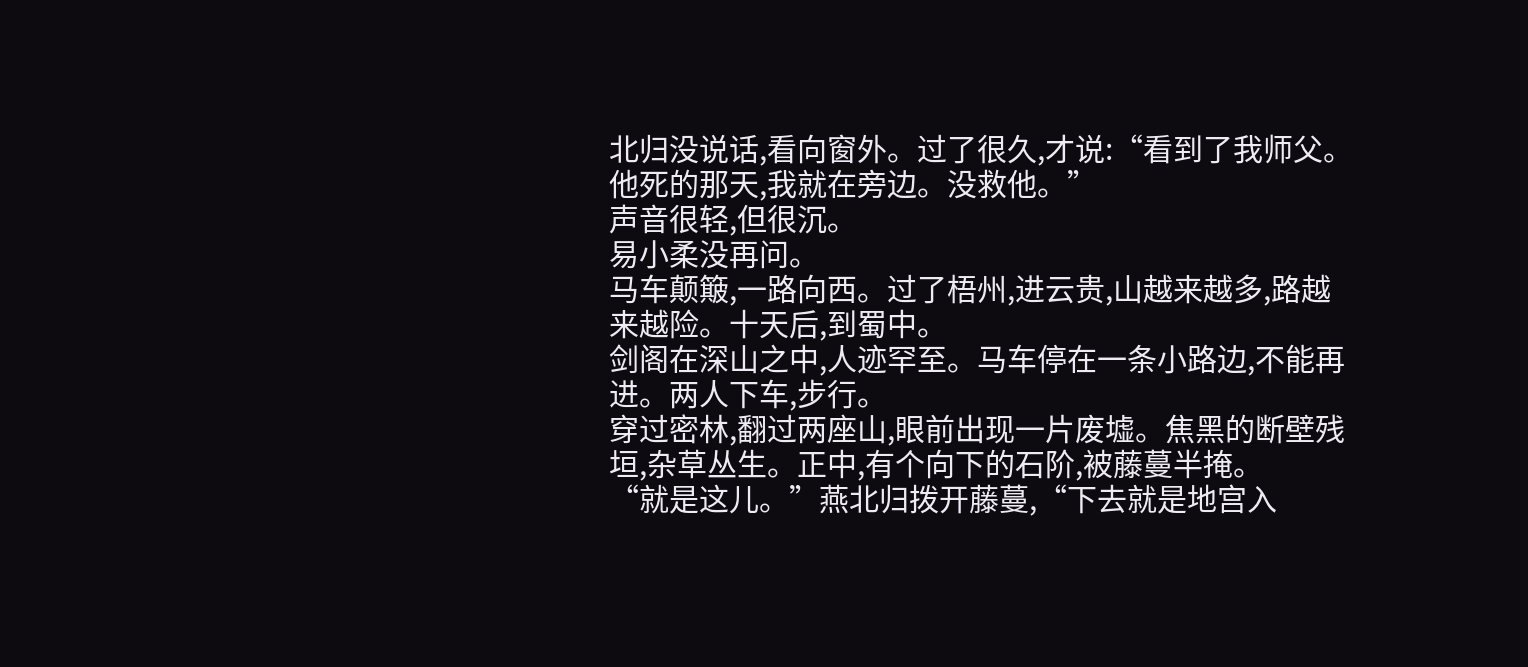北归没说话,看向窗外。过了很久,才说:“看到了我师父。他死的那天,我就在旁边。没救他。”
声音很轻,但很沉。
易小柔没再问。
马车颠簸,一路向西。过了梧州,进云贵,山越来越多,路越来越险。十天后,到蜀中。
剑阁在深山之中,人迹罕至。马车停在一条小路边,不能再进。两人下车,步行。
穿过密林,翻过两座山,眼前出现一片废墟。焦黑的断壁残垣,杂草丛生。正中,有个向下的石阶,被藤蔓半掩。
“就是这儿。”燕北归拨开藤蔓,“下去就是地宫入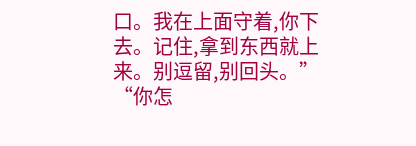口。我在上面守着,你下去。记住,拿到东西就上来。别逗留,别回头。”
“你怎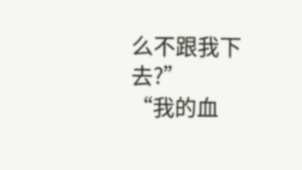么不跟我下去?”
“我的血